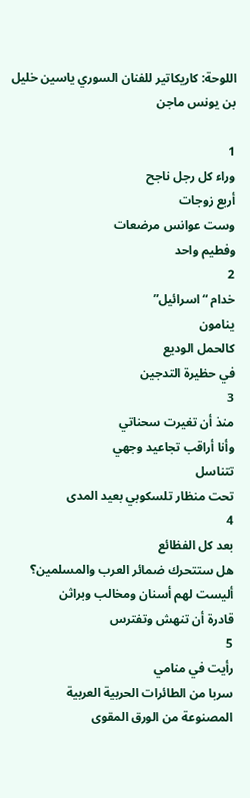اللوحة: كاريكاتير للفنان السوري ياسين خليل
بن يونس ماجن

1
وراء كل رجل ناجح
أربع زوجات
وست عوانس مرضعات
وفطيم واحد
2
خدام “اسرائيل”
ينامون
كالحمل الوديع
في حظيرة التدجين
3
منذ أن تغيرت سحناتي
وأنا أراقب تجاعيد وجهي
تتناسل
تحت منظار تلسكوبي بعيد المدى
4
بعد كل الفظائع
هل ستتحرك ضمائر العرب والمسلمين؟
أليست لهم أسنان ومخالب وبراثن
قادرة أن تنهش وتفترس
5
رأيت في منامي
سربا من الطائرات الحربية العربية
المصنوعة من الورق المقوى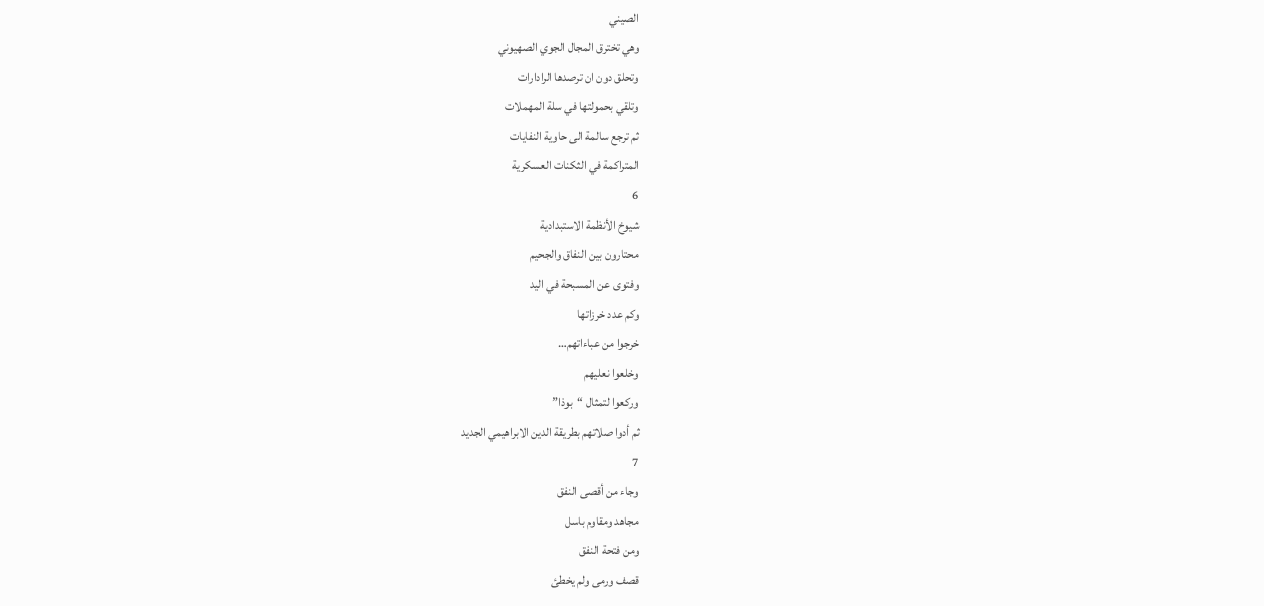الصيني
وهي تخترق المجال الجوي الصهيوني
وتحلق دون ان ترصدها الرادارات
وتلقي بحمولتها في سلة المهملات
ثم ترجع سالمة الى حاوية النفايات
المتراكمة في الثكنات العسكرية
6
شيوخ الأنظمة الاستبدادية
محتارون بين النفاق والجحيم
وفتوى عن المسبحة في اليد
وكم عدد خرزاتها
خرجوا من عباءاتهم…
وخلعوا نعليهم
وركعوا لتمثال “بوذا”
ثم أدوا صلاتهم بطريقة الدين الابراهيمي الجديد
7
وجاء من أقصى النفق
مجاهد ومقاوم باسل
ومن فتحة النفق
قصف ورمى ولم يخطئ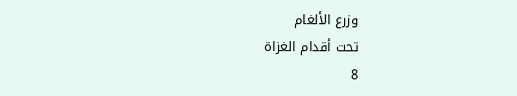وزرع الألغام
تحت أقدام الغزاة
8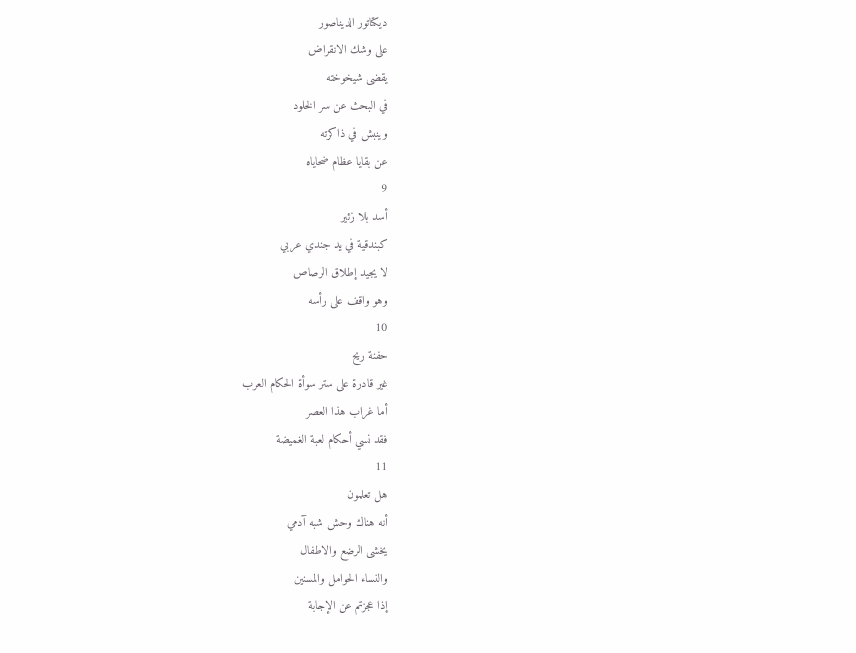ديكتاتور الديناصور
على وشك الانقراض
يقضى شيخوخته
في البحث عن سر الخلود
وينبش في ذاكرته
عن بقايا عظام ضحاياه
9
أسد بلا زئير
كبندقية في يد جندي عربي
لا يجيد إطلاق الرصاص
وهو واقف على رأسه
10
حفنة ريح
غير قادرة على ستر سوأة الحكام العرب
أما غراب هذا العصر
فقد نسي أحكام لعبة الغميضة
11
هل تعلمون
أنه هناك وحش شبه آدمي
يخشى الرضع والاطفال
والنساء الحوامل والمسنين
إذا عجزتم عن الإجابة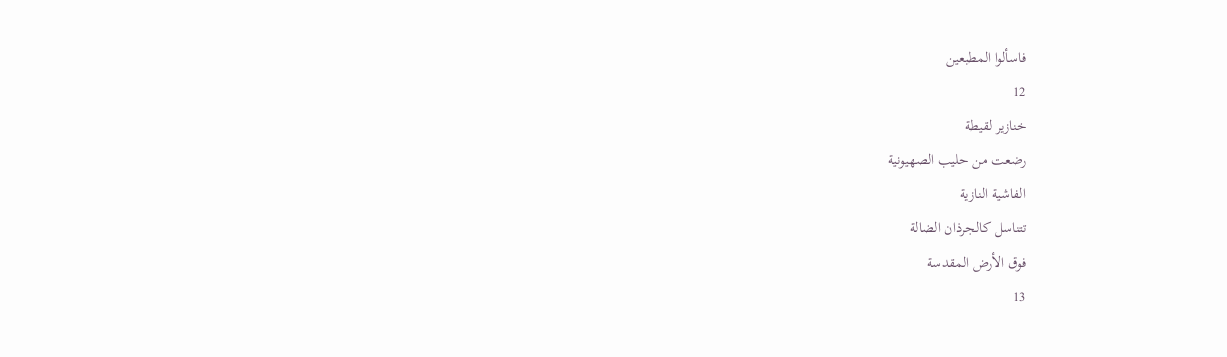فاسألوا المطبعين
12
خنازير لقيطة
رضعت من حليب الصهيونية
الفاشية النازية
تتناسل كالجرذان الضالة
فوق الأرض المقدسة
13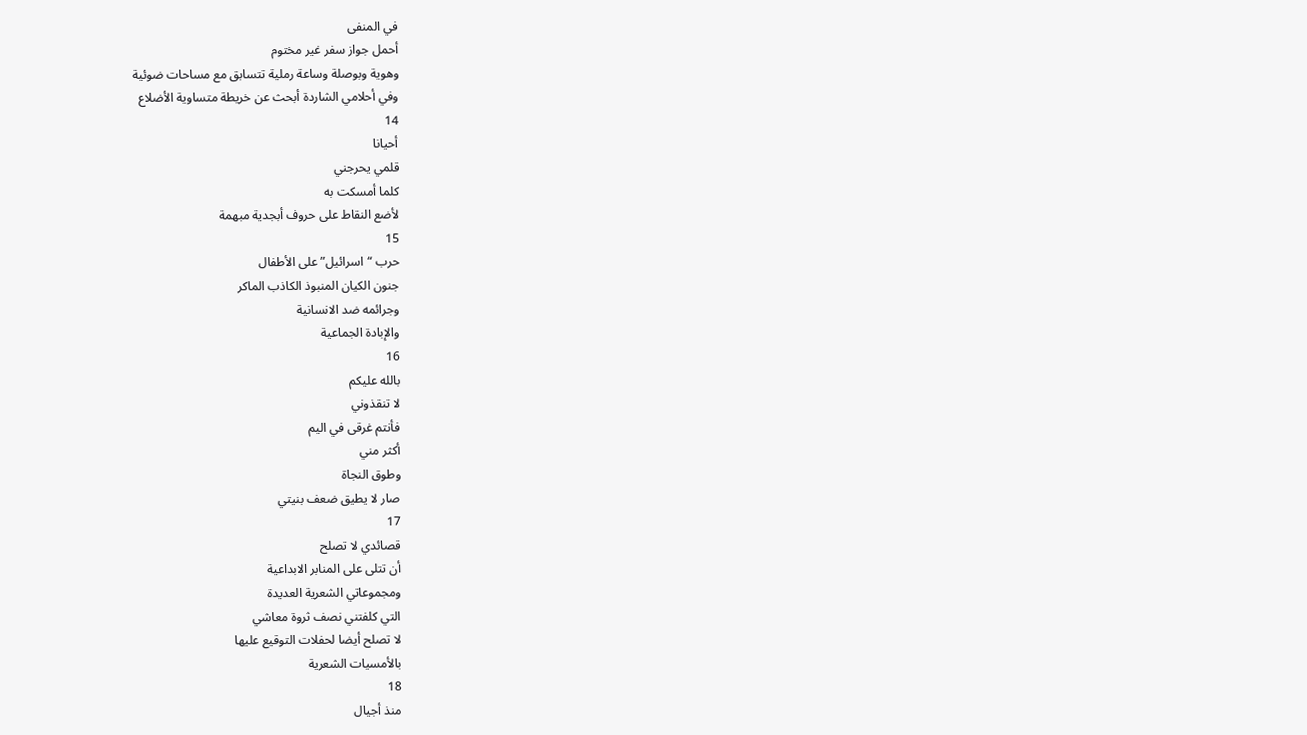في المنفى
أحمل جواز سفر غير مختوم
وهوية وبوصلة وساعة رملية تتسابق مع مساحات ضوئية
وفي أحلامي الشاردة أبحث عن خريطة متساوية الأضلاع
14
أحيانا
قلمي يحرجني
كلما أمسكت به
لأضع النقاط على حروف أبجدية مبهمة
15
حرب “اسرائيل” على الأطفال
جنون الكيان المنبوذ الكاذب الماكر
وجرائمه ضد الانسانية
والإبادة الجماعية
16
بالله عليكم
لا تنقذوني
فأنتم غرقى في اليم
أكثر مني
وطوق النجاة
صار لا يطيق ضعف بنيتي
17
قصائدي لا تصلح
أن تتلى على المنابر الابداعية
ومجموعاتي الشعرية العديدة
التي كلفتني نصف ثروة معاشي
لا تصلح أيضا لحفلات التوقيع عليها
بالأمسيات الشعرية
18
منذ أجيال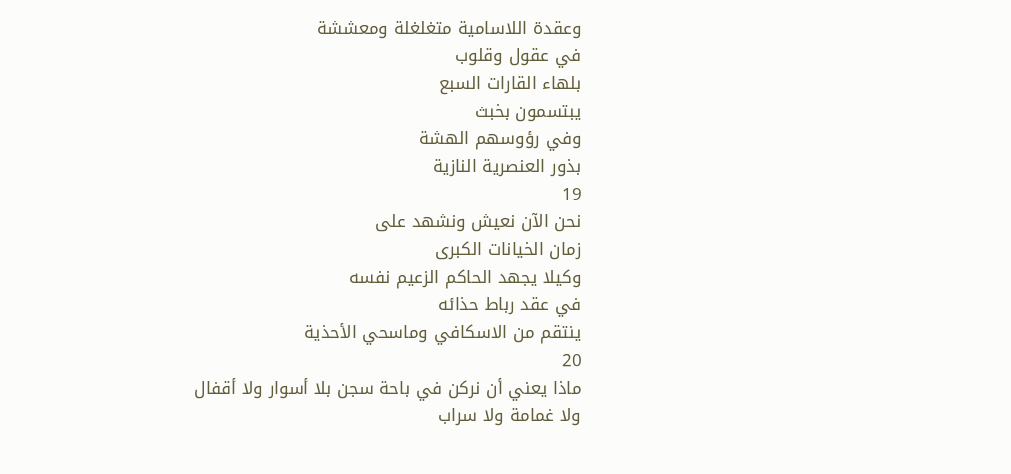وعقدة اللاسامية متغلغلة ومعششة
في عقول وقلوب
بلهاء القارات السبع
يبتسمون بخبث
وفي رؤوسهم الهشة
بذور العنصرية النازية
19
نحن الآن نعيش ونشهد على
زمان الخيانات الكبرى
وكيلا يجهد الحاكم الزعيم نفسه
في عقد رباط حذائه
ينتقم من الاسكافي وماسحي الأحذية
20
ماذا يعني أن نركن في باحة سجن بلا أسوار ولا أقفال
ولا غمامة ولا سراب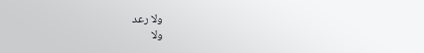ولا رعد
ولا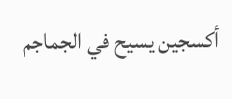أكسجين يسيح في الجماجم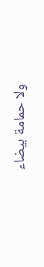ولا حمامة بيضاء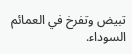تبيض وتفرخ في العمائم السوداء.